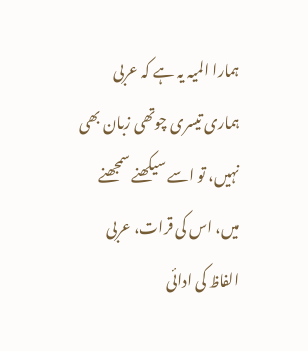ہمارا المیہ یہ ہے کہ عربی ہماری تیسری چوتھی زبان بھی نہیں، تو اسے سیکھنے سمجھنے میں، اس کی قرات، عربی الفاظ کی ادائی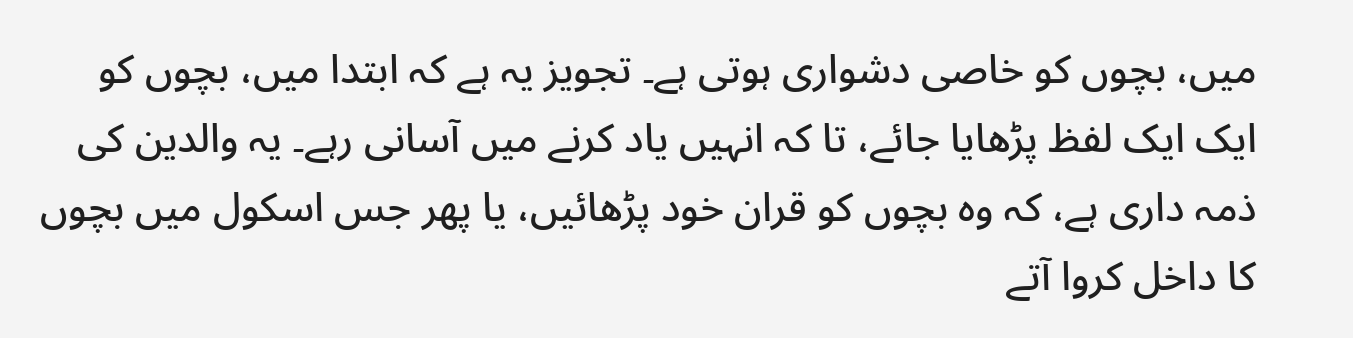میں، بچوں کو خاصی دشواری ہوتی ہے۔ تجویز یہ ہے کہ ابتدا میں، بچوں کو ایک ایک لفظ پڑھایا جائے، تا کہ انہیں یاد کرنے میں آسانی رہے۔ یہ والدین کی ذمہ داری ہے، کہ وہ بچوں کو قران خود پڑھائیں، یا پھر جس اسکول میں بچوں کا داخل کروا آتے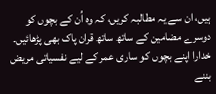ہیں، ان سے یہ مطالبہ کریں، کہ وہ اُن کے بچوں کو دوسرے مضامین کے ساتھ ساتھ قران پاک بھی پڑھائیں۔ خدارا اپنے بچوں کو ساری عمر کے لیے نفسیاتی مریض بننے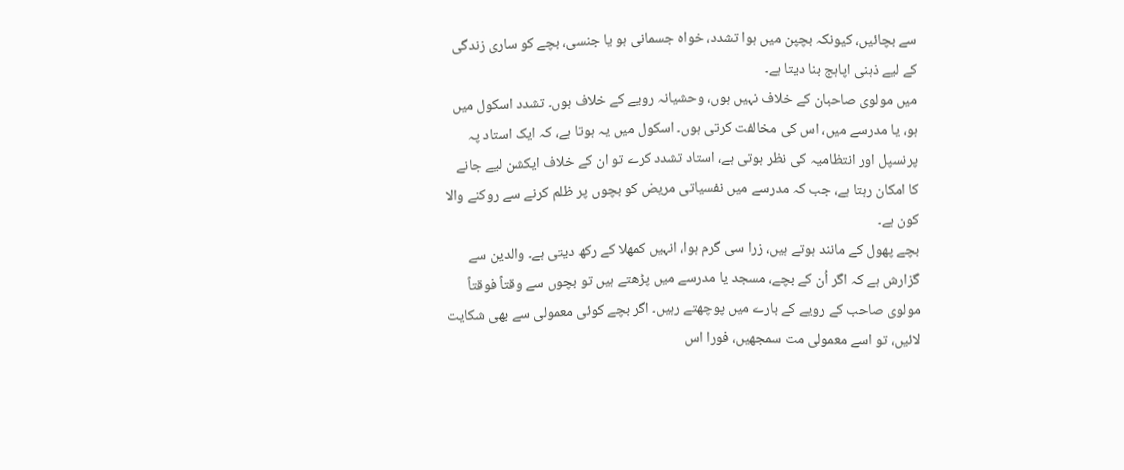سے بچائیں، کیونکہ بچپن میں ہوا تشدد، خواہ جسمانی ہو یا جنسی، بچے کو ساری زندگی کے لیے ذہنی اپاہج بنا دیتا ہے۔
میں مولوی صاحبان کے خلاف نہیں ہوں، وحشیانہ رویے کے خلاف ہوں۔ تشدد اسکول میں ہو، یا مدرسے میں، اس کی مخالفت کرتی ہوں۔ اسکول میں یہ ہوتا ہے، کہ ایک استاد پہ پرنسپل اور انتظامیہ کی نظر ہوتی ہے، استاد تشدد کرے تو ان کے خلاف ایکشن لیے جانے کا امکان رہتا ہے، جب کہ مدرسے میں نفسیاتی مریض کو بچوں پر ظلم کرنے سے روکنے والا کون ہے۔
بچے پھول کے مانند ہوتے ہیں، زرا سی گرم ہوا، انہیں کمھلا کے رکھ دیتی ہے۔ والدین سے گزارش ہے کہ اگر اُن کے بچے، مسجد یا مدرسے میں پڑھتے ہیں تو بچوں سے وقتاً فوقتاً مولوی صاحب کے رویے کے بارے میں پوچھتے رہیں۔ اگر بچے کوئی معمولی سے بھی شکایت لائیں، تو اسے معمولی مت سمجھیں، فورا اس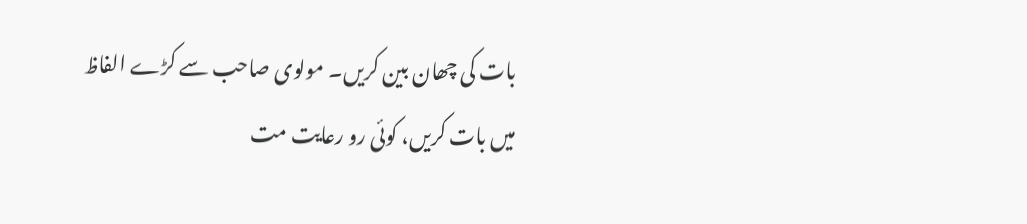بات کی چھان بین کریں۔ مولوی صاحب سے کڑے الفاظ میں بات کریں، کوئی رو رعایت مت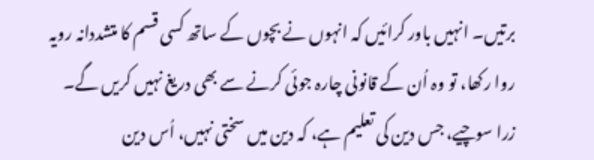برتیں۔ انہیں باور کرائیں کہ انہوں نے بچوں کے ساتھ کسی قسم کا متشددانہ رویہ روا رکھا، تو وہ اُن کے قانونی چارہ جوئی کرنے سے بھی دریغ نہیں کریں گے۔
زرا سوچیے، جس دین کی تعلیم ہے، کہ دین میں سختی نہیں، اُس دین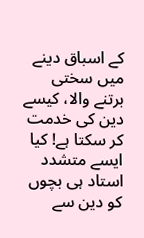کے اسباق دینے میں سختی برتنے والا، کیسے دین کی خدمت کر سکتا ہے! کیا ایسے متشدد استاد ہی بچوں کو دین سے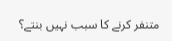متنفر کرنے کا سبب نہیں بنتے؟